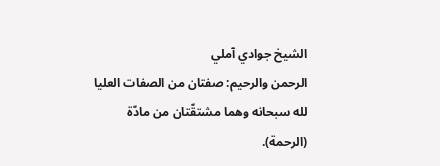الشيخ جوادي آملي
الرحمن والرحيم: صفتان من الصفات العليا لله سبحانه وهما مشتقّتان من مادّة (الرحمة).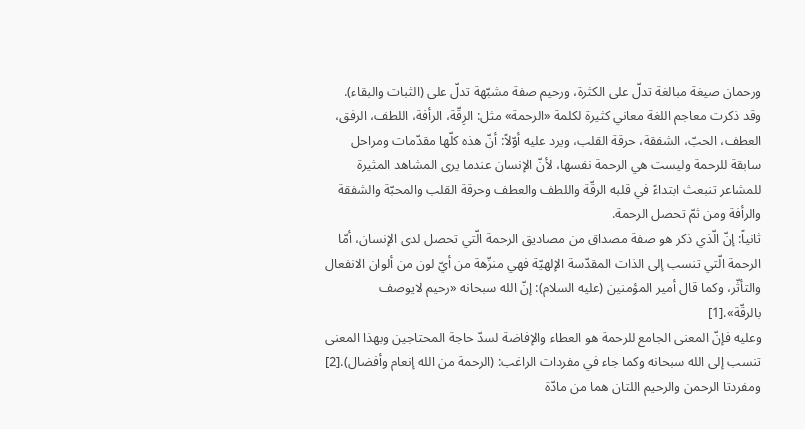ورحمان صيغة مبالغة تدلّ على الكثرة، ورحيم صفة مشبّهة تدلّ على (الثبات والبقاء).
وقد ذكرت معاجم اللغة معاني كثيرة لكلمة «الرحمة» مثل: الرِقّة، الرأفة، اللطف، الرفق، العطف، الحبّ، الشفقة، حرقة القلب، ويرد عليه أوّلاً: أنّ هذه كلّها مقدّمات ومراحل سابقة للرحمة وليست هي الرحمة نفسها، لأنّ الإنسان عندما يرى المشاهد المثيرة للمشاعر تنبعث ابتداءً في قلبه الرقّة واللطف والعطف وحرقة القلب والمحبّة والشفقة والرأفة ومن ثمّ تحصل الرحمة.
ثانياً: إنّ الّذي ذكر هو صفة مصداق من مصاديق الرحمة الّتي تحصل لدى الإنسان، أمّا الرحمة الّتي تنسب إلى الذات المقدّسة الإلهيّة فهي منزّهة من أيّ لون من ألوان الانفعال والتأثّر، وكما قال أمير المؤمنين (عليه السلام): إنّ الله سبحانه «رحيم لايوصف بالرقّة».[1]
وعليه فإنّ المعنى الجامع للرحمة هو العطاء والإفاضة لسدّ حاجة المحتاجين وبهذا المعنى تنسب إلى الله سبحانه وكما جاء في مفردات الراغب: (الرحمة من الله إنعام وأفضال).[2]
ومفردتا الرحمن والرحيم اللتان هما من مادّة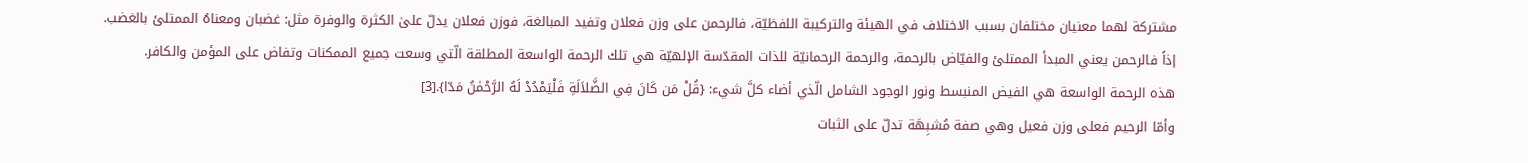مشتركة لهما معنيان مختلفان بسبب الاختلاف في الهيئة والتركيبة اللفظيّة، فالرحمن على وزن فعلان وتفيد المبالغة، فوزن فعلان يدلّ علىٰ الكثرة والوفرة مثل: غضبان ومعناهُ الممتلئ بالغضب.
إذاً فالرحمن يعني المبدأ الممتلئ والفيّاض بالرحمة، والرحمة الرحمانيّة للذات المقدّسة الإلهيّة هي تلك الرحمة الواسعة المطلقة الّتي وسعت جميع الممكنات وتفاض على المؤمن والكافر.
هذه الرحمة الواسعة هي الفيض المنبسط ونور الوجود الشامل الّذي أضاء كلَّ شيء: {قُلْ مَن كَانَ فِي الضَّلاَلَةِ فَلْيَمْدُدْ لَهُ الرَّحْمٰنُ مَدّا}.[3]
وأمّا الرحيم فعلى وزن فعيل وهي صفة مُشبِهَة تدلّ على الثبات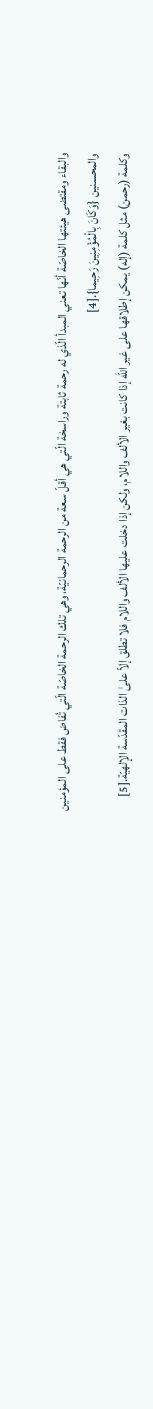والبقاء ومقتضى هيئتها الخاصّة أنّها تعني المبدأ الّذي له رحمة ثابتة وراسخة الّتي هي أقلّ سعة من الرحمة الرحمانيّة، وهي تلك الرحمة الخاصّة الّتي تُفاض فقط على المؤمنين والمحسنين {وَكَانَ بِالْمُؤْمِنِينَ رَحِيما}.[4]
وكلمة (رحمن) مثل كلمة (إله) يمكن إطلاقها على غير الله إذا كانت بغير الألف واللام، ولكن إذا دخلت عليها الألف واللام فلا تطلق إلاّ علىٰ الذات المقدّسة الإلهيّة.[5]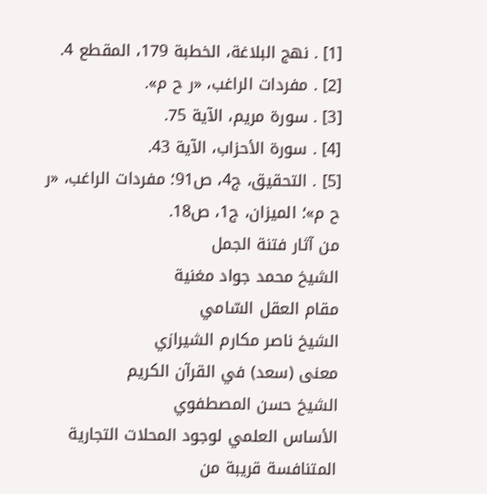[1] . نهج البلاغة، الخطبة 179، المقطع 4.
[2] . مفردات الراغب، «ر ح م».
[3] . سورة مريم، الآية 75.
[4] . سورة الأحزاب، الآية 43.
[5] . التحقيق، ج4، ص91؛ مفردات الراغب، «ر ح م»؛ الميزان، ج1، ص18.
من آثار فتنة الجمل
الشيخ محمد جواد مغنية
مقام العقل السّامي
الشيخ ناصر مكارم الشيرازي
معنى (سعد) في القرآن الكريم
الشيخ حسن المصطفوي
الأساس العلمي لوجود المحلات التجارية المتنافسة قريبة من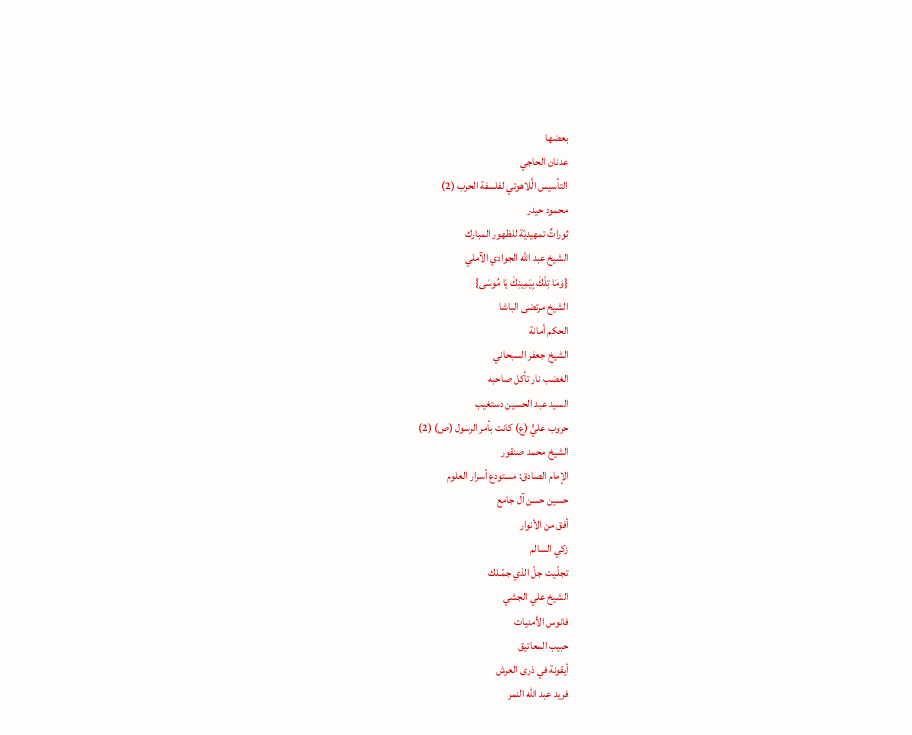بعضها
عدنان الحاجي
التأسيس الَّلاهوتي لفلسفة الحرب (2)
محمود حيدر
ثوراتٌ تمهيديّة للظهور المبارك
الشيخ عبد الله الجوادي الآملي
{وَمَا تِلْكَ بِيَمِينِكَ يَا مُوسَى}
الشيخ مرتضى الباشا
الحكم أمانة
الشيخ جعفر السبحاني
الغضب نار تأكل صاحبه
السيد عبد الحسين دستغيب
حروب عليٍّ (ع) كانت بأمر الرسول (ص) (2)
الشيخ محمد صنقور
الإمام الصادق: مستودع أسرار العلوم
حسين حسن آل جامع
أفق من الأنوار
زكي السالم
تجلّـيت جلّ الذي جمّـلك
الشيخ علي الجشي
فانوس الأمنيات
حبيب المعاتيق
أيقونة في ذرى العرش
فريد عبد الله النمر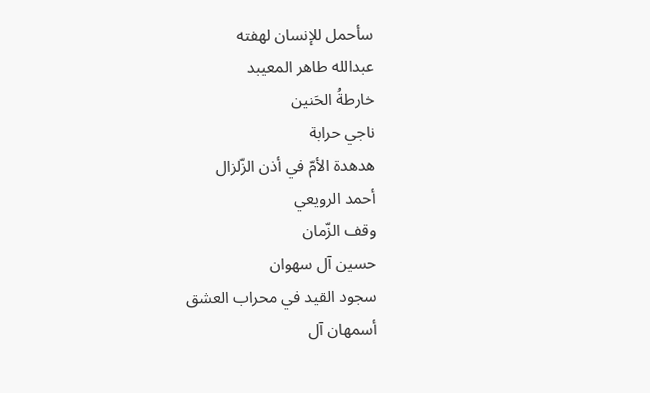سأحمل للإنسان لهفته
عبدالله طاهر المعيبد
خارطةُ الحَنين
ناجي حرابة
هدهدة الأمّ في أذن الزّلزال
أحمد الرويعي
وقف الزّمان
حسين آل سهوان
سجود القيد في محراب العشق
أسمهان آل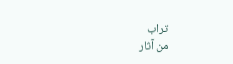تراب
من آثار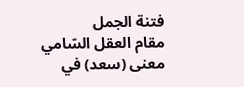فتنة الجمل
مقام العقل السّامي
معنى (سعد) في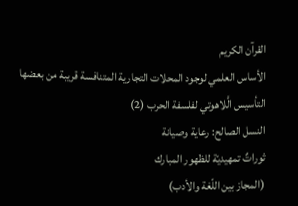القرآن الكريم
الأساس العلمي لوجود المحلات التجارية المتنافسة قريبة من بعضها
التأسيس الَّلاهوتي لفلسفة الحرب (2)
النسل الصالح: رعاية وصيانة
ثوراتٌ تمهيديّة للظهور المبارك
(المجاز بين اللّغة والأدب)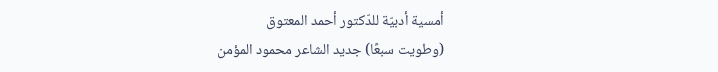أمسية أدبيّة للدّكتور أحمد المعتوق
(وطويت سبعًا) جديد الشاعر محمود المؤمن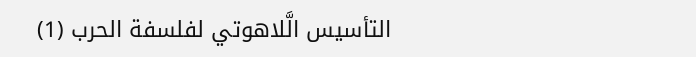التأسيس الَّلاهوتي لفلسفة الحرب (1)